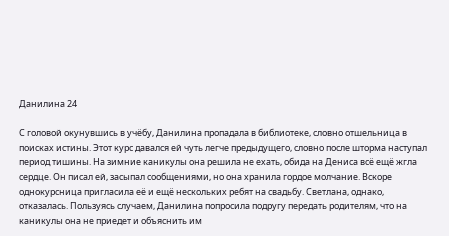Данилина 24

С головой окунувшись в учёбу, Данилина пропадала в библиотеке, словно отшельница в поисках истины. Этот курс давался ей чуть легче предыдущего, словно после шторма наступал период тишины. На зимние каникулы она решила не ехать, обида на Дениса всё ещё жгла сердце. Он писал ей, засыпал сообщениями, но она хранила гордое молчание. Вскоре однокурсница пригласила её и ещё нескольких ребят на свадьбу. Светлана, однако, отказалась. Пользуясь случаем, Данилина попросила подругу передать родителям, что на каникулы она не приедет и объяснить им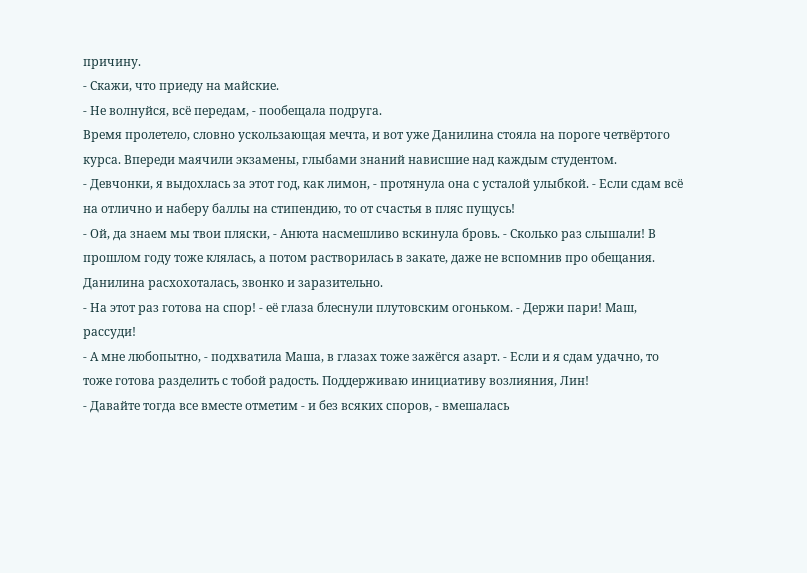причину.
- Скажи, что приеду на майские.
- Не волнуйся, всё передам, - пообещала подруга.
Время пролетело, словно ускользающая мечта, и вот уже Данилина стояла на пороге четвёртого курса. Впереди маячили экзамены, глыбами знаний нависшие над каждым студентом.
- Девчонки, я выдохлась за этот год, как лимон, - протянула она с усталой улыбкой. - Если сдам всё на отлично и наберу баллы на стипендию, то от счастья в пляс пущусь!
- Ой, да знаем мы твои пляски, - Анюта насмешливо вскинула бровь. - Сколько раз слышали! В прошлом году тоже клялась, а потом растворилась в закате, даже не вспомнив про обещания.
Данилина расхохоталась, звонко и заразительно.
- На этот раз готова на спор! - её глаза блеснули плутовским огоньком. - Держи пари! Маш, рассуди!
- А мне любопытно, - подхватила Маша, в глазах тоже зажёгся азарт. - Если и я сдам удачно, то тоже готова разделить с тобой радость. Поддерживаю инициативу возлияния, Лин!
- Давайте тогда все вместе отметим - и без всяких споров, - вмешалась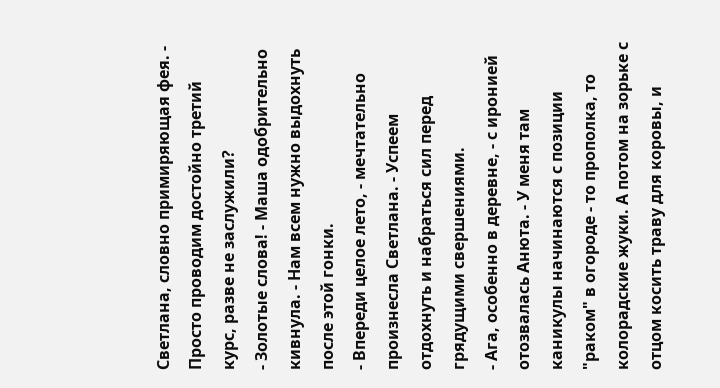Светлана, словно примиряющая фея. - Просто проводим достойно третий курс, разве не заслужили?
- Золотые слова! - Маша одобрительно кивнула. - Нам всем нужно выдохнуть после этой гонки.
- Впереди целое лето, - мечтательно произнесла Светлана. - Успеем отдохнуть и набраться сил перед грядущими свершениями.
- Ага, особенно в деревне, - с иронией отозвалась Анюта. - У меня там каникулы начинаются с позиции "раком" в огороде - то прополка, то колорадские жуки. А потом на зорьке с отцом косить траву для коровы, и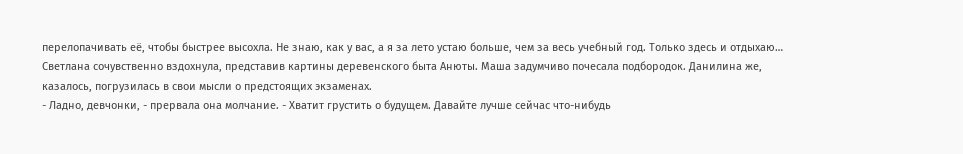перелопачивать её, чтобы быстрее высохла. Не знаю, как у вас, а я за лето устаю больше, чем за весь учебный год. Только здесь и отдыхаю…
Светлана сочувственно вздохнула, представив картины деревенского быта Анюты. Маша задумчиво почесала подбородок. Данилина же, казалось, погрузилась в свои мысли о предстоящих экзаменах.
- Ладно, девчонки, - прервала она молчание. - Хватит грустить о будущем. Давайте лучше сейчас что-нибудь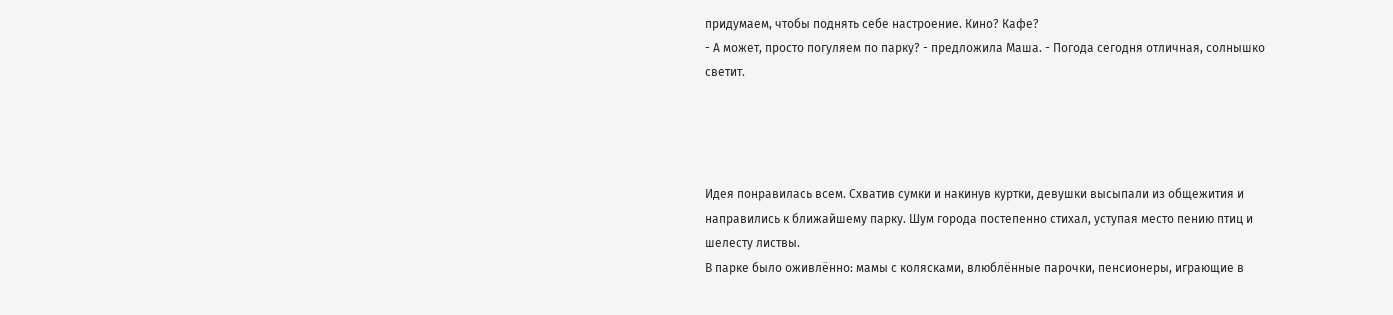придумаем, чтобы поднять себе настроение. Кино? Кафе?
- А может, просто погуляем по парку? - предложила Маша. - Погода сегодня отличная, солнышко светит.




Идея понравилась всем. Схватив сумки и накинув куртки, девушки высыпали из общежития и направились к ближайшему парку. Шум города постепенно стихал, уступая место пению птиц и шелесту листвы.
В парке было оживлённо: мамы с колясками, влюблённые парочки, пенсионеры, играющие в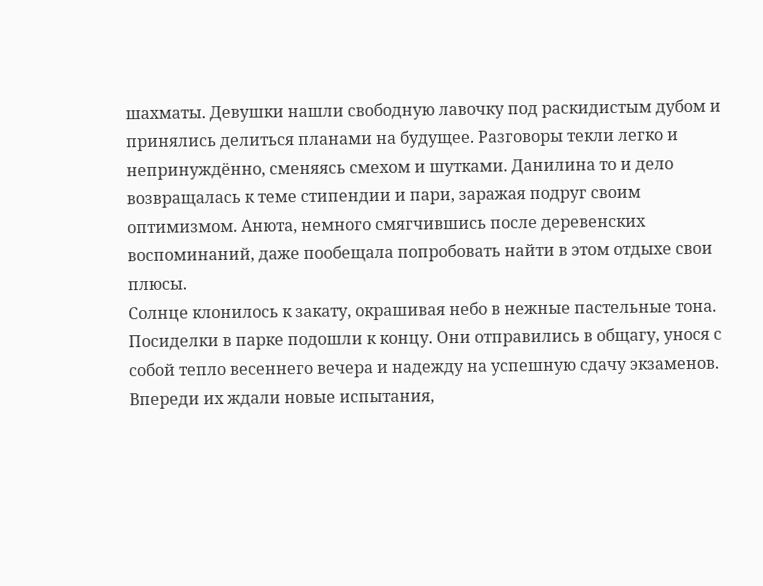шахматы. Девушки нашли свободную лавочку под раскидистым дубом и принялись делиться планами на будущее. Разговоры текли легко и непринуждённо, сменяясь смехом и шутками. Данилина то и дело возвращалась к теме стипендии и пари, заражая подруг своим оптимизмом. Анюта, немного смягчившись после деревенских воспоминаний, даже пообещала попробовать найти в этом отдыхе свои плюсы.
Солнце клонилось к закату, окрашивая небо в нежные пастельные тона. Посиделки в парке подошли к концу. Они отправились в общагу, унося с собой тепло весеннего вечера и надежду на успешную сдачу экзаменов. Впереди их ждали новые испытания,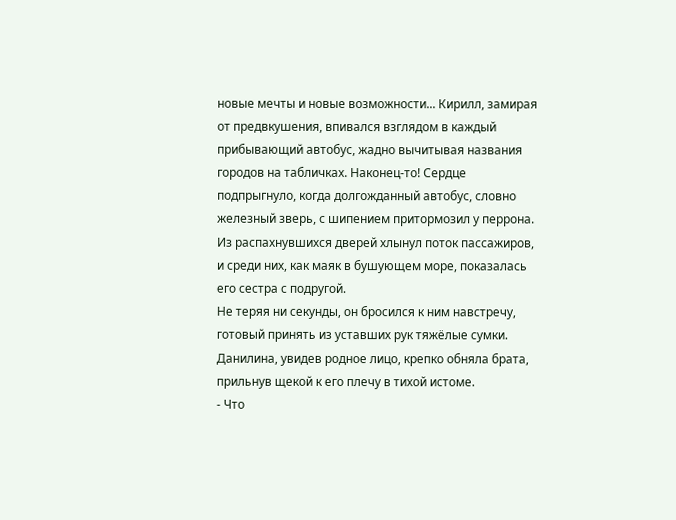новые мечты и новые возможности... Кирилл, замирая от предвкушения, впивался взглядом в каждый прибывающий автобус, жадно вычитывая названия городов на табличках. Наконец-то! Сердце подпрыгнуло, когда долгожданный автобус, словно железный зверь, с шипением притормозил у перрона. Из распахнувшихся дверей хлынул поток пассажиров, и среди них, как маяк в бушующем море, показалась его сестра с подругой.
Не теряя ни секунды, он бросился к ним навстречу, готовый принять из уставших рук тяжёлые сумки. Данилина, увидев родное лицо, крепко обняла брата, прильнув щекой к его плечу в тихой истоме.
- Что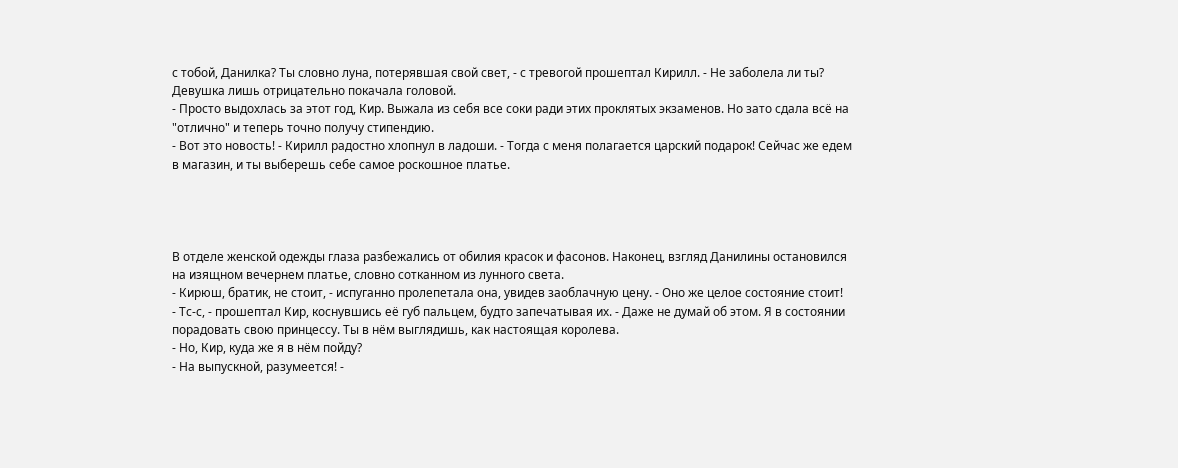с тобой, Данилка? Ты словно луна, потерявшая свой свет, - с тревогой прошептал Кирилл. - Не заболела ли ты?
Девушка лишь отрицательно покачала головой.
- Просто выдохлась за этот год, Кир. Выжала из себя все соки ради этих проклятых экзаменов. Но зато сдала всё на "отлично" и теперь точно получу стипендию.
- Вот это новость! - Кирилл радостно хлопнул в ладоши. - Тогда с меня полагается царский подарок! Сейчас же едем в магазин, и ты выберешь себе самое роскошное платье.




В отделе женской одежды глаза разбежались от обилия красок и фасонов. Наконец, взгляд Данилины остановился на изящном вечернем платье, словно сотканном из лунного света.
- Кирюш, братик, не стоит, - испуганно пролепетала она, увидев заоблачную цену. - Оно же целое состояние стоит!
- Тс-с, - прошептал Кир, коснувшись её губ пальцем, будто запечатывая их. - Даже не думай об этом. Я в состоянии порадовать свою принцессу. Ты в нём выглядишь, как настоящая королева.
- Но, Кир, куда же я в нём пойду?
- На выпускной, разумеется! -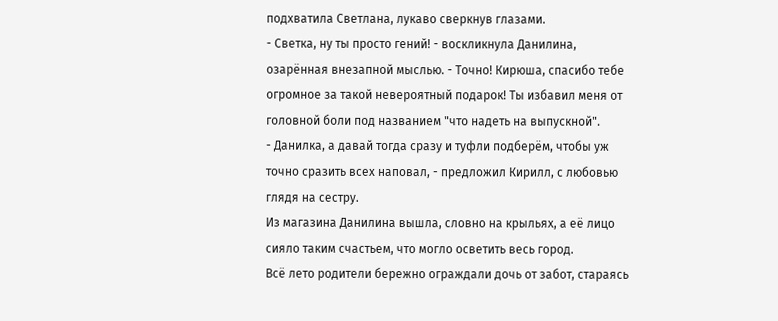подхватила Светлана, лукаво сверкнув глазами.
- Светка, ну ты просто гений! - воскликнула Данилина, озарённая внезапной мыслью. - Точно! Кирюша, спасибо тебе огромное за такой невероятный подарок! Ты избавил меня от головной боли под названием "что надеть на выпускной".
- Данилка, а давай тогда сразу и туфли подберём, чтобы уж точно сразить всех наповал, - предложил Кирилл, с любовью глядя на сестру.
Из магазина Данилина вышла, словно на крыльях, а её лицо сияло таким счастьем, что могло осветить весь город.
Всё лето родители бережно ограждали дочь от забот, стараясь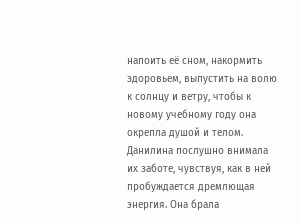напоить её сном, накормить здоровьем, выпустить на волю к солнцу и ветру, чтобы к новому учебному году она окрепла душой и телом. Данилина послушно внимала их заботе, чувствуя, как в ней пробуждается дремлющая энергия. Она брала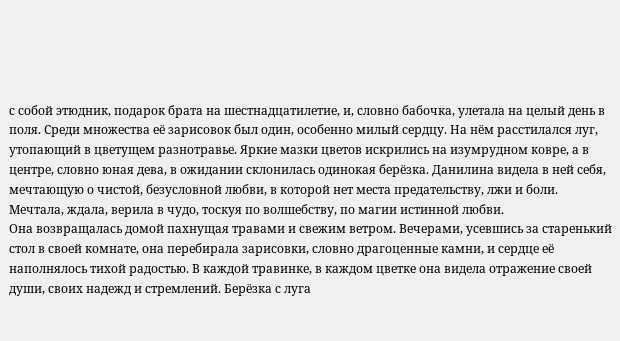с собой этюдник, подарок брата на шестнадцатилетие, и, словно бабочка, улетала на целый день в поля. Среди множества её зарисовок был один, особенно милый сердцу. На нём расстилался луг, утопающий в цветущем разнотравье. Яркие мазки цветов искрились на изумрудном ковре, а в центре, словно юная дева, в ожидании склонилась одинокая берёзка. Данилина видела в ней себя, мечтающую о чистой, безусловной любви, в которой нет места предательству, лжи и боли. Мечтала, ждала, верила в чудо, тоскуя по волшебству, по магии истинной любви.
Она возвращалась домой пахнущая травами и свежим ветром. Вечерами, усевшись за старенький стол в своей комнате, она перебирала зарисовки, словно драгоценные камни, и сердце её наполнялось тихой радостью. В каждой травинке, в каждом цветке она видела отражение своей души, своих надежд и стремлений. Берёзка с луга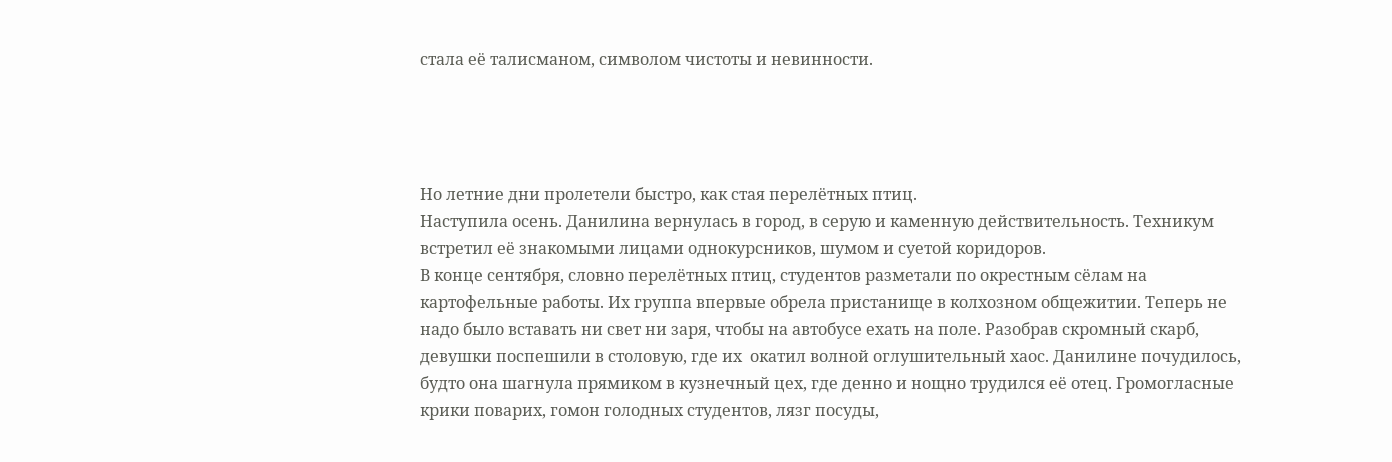стала её талисманом, символом чистоты и невинности.




Но летние дни пролетели быстро, как стая перелётных птиц.
Наступила осень. Данилина вернулась в город, в серую и каменную действительность. Техникум встретил её знакомыми лицами однокурсников, шумом и суетой коридоров.
В конце сентября, словно перелётных птиц, студентов разметали по окрестным сёлам на картофельные работы. Их группа впервые обрела пристанище в колхозном общежитии. Теперь не надо было вставать ни свет ни заря, чтобы на автобусе ехать на поле. Разобрав скромный скарб, девушки поспешили в столовую, где их  окатил волной оглушительный хаос. Данилине почудилось, будто она шагнула прямиком в кузнечный цех, где денно и нощно трудился её отец. Громогласные крики поварих, гомон голодных студентов, лязг посуды,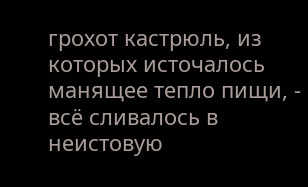грохот кастрюль, из которых источалось манящее тепло пищи, - всё сливалось в неистовую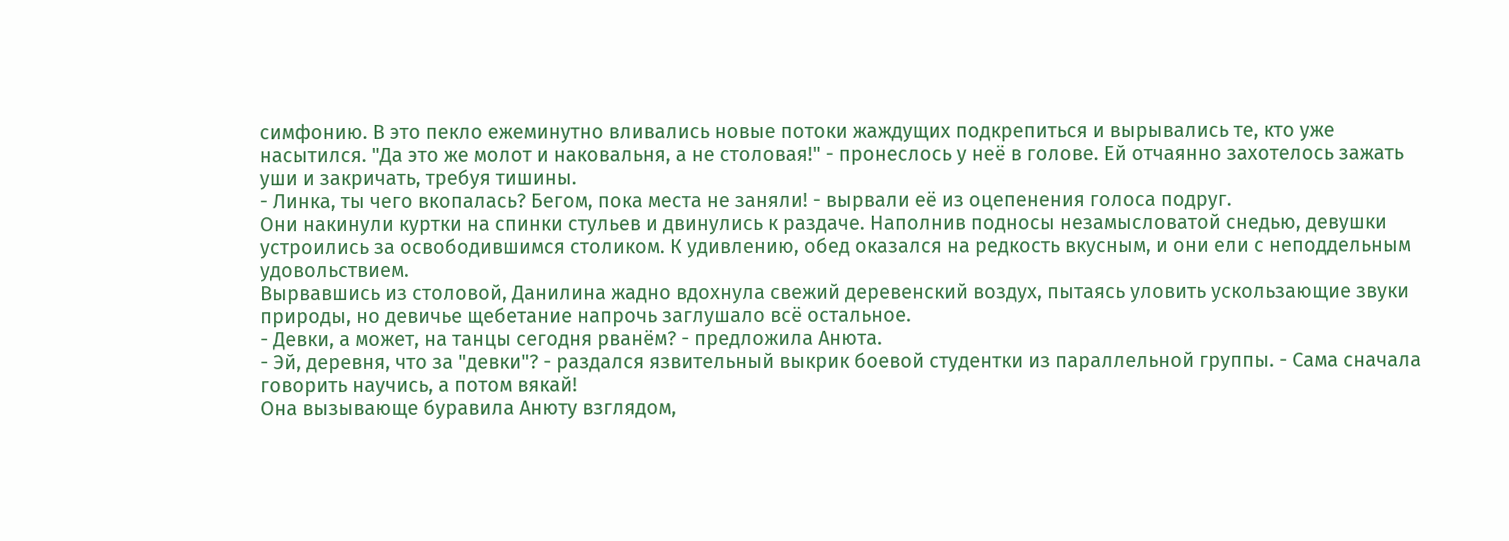симфонию. В это пекло ежеминутно вливались новые потоки жаждущих подкрепиться и вырывались те, кто уже насытился. "Да это же молот и наковальня, а не столовая!" - пронеслось у неё в голове. Ей отчаянно захотелось зажать уши и закричать, требуя тишины.
- Линка, ты чего вкопалась? Бегом, пока места не заняли! - вырвали её из оцепенения голоса подруг.
Они накинули куртки на спинки стульев и двинулись к раздаче. Наполнив подносы незамысловатой снедью, девушки устроились за освободившимся столиком. К удивлению, обед оказался на редкость вкусным, и они ели с неподдельным удовольствием.
Вырвавшись из столовой, Данилина жадно вдохнула свежий деревенский воздух, пытаясь уловить ускользающие звуки природы, но девичье щебетание напрочь заглушало всё остальное.
- Девки, а может, на танцы сегодня рванём? - предложила Анюта.
- Эй, деревня, что за "девки"? - раздался язвительный выкрик боевой студентки из параллельной группы. - Сама сначала говорить научись, а потом вякай!
Она вызывающе буравила Анюту взглядом,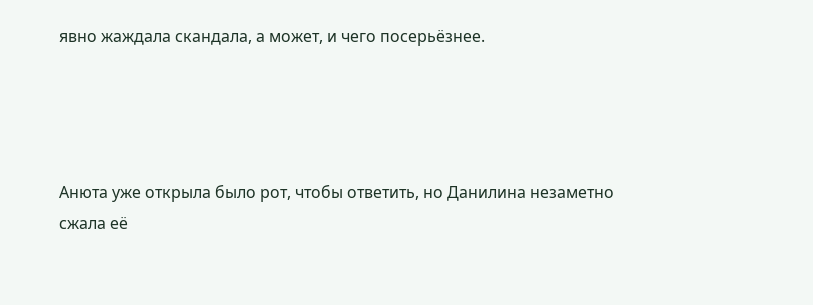явно жаждала скандала, а может, и чего посерьёзнее.




Анюта уже открыла было рот, чтобы ответить, но Данилина незаметно сжала её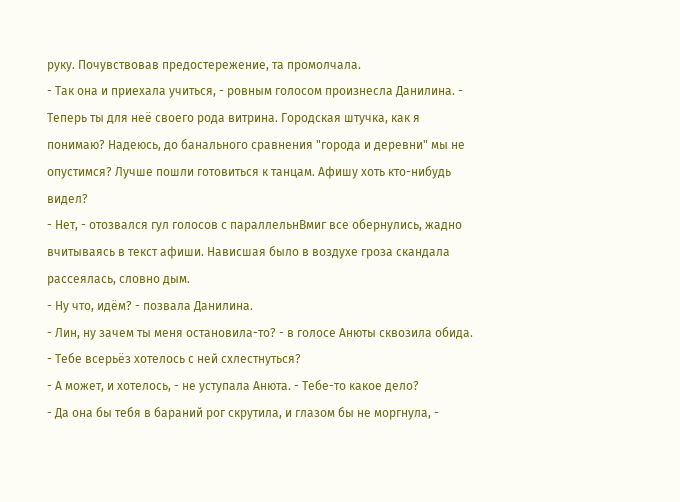руку. Почувствовав предостережение, та промолчала.
- Так она и приехала учиться, - ровным голосом произнесла Данилина. - Теперь ты для неё своего рода витрина. Городская штучка, как я понимаю? Надеюсь, до банального сравнения "города и деревни" мы не опустимся? Лучше пошли готовиться к танцам. Афишу хоть кто-нибудь видел?
- Нет, - отозвался гул голосов с параллельнВмиг все обернулись, жадно вчитываясь в текст афиши. Нависшая было в воздухе гроза скандала рассеялась, словно дым.
- Ну что, идём? - позвала Данилина.
- Лин, ну зачем ты меня остановила-то? - в голосе Анюты сквозила обида.
- Тебе всерьёз хотелось с ней схлестнуться?
- А может, и хотелось, - не уступала Анюта. - Тебе-то какое дело?
- Да она бы тебя в бараний рог скрутила, и глазом бы не моргнула, -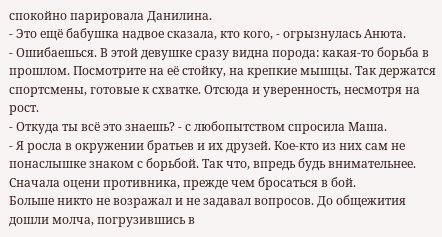спокойно парировала Данилина.
- Это ещё бабушка надвое сказала, кто кого, - огрызнулась Анюта.
- Ошибаешься. В этой девушке сразу видна порода: какая-то борьба в прошлом. Посмотрите на её стойку, на крепкие мышцы. Так держатся спортсмены, готовые к схватке. Отсюда и уверенность, несмотря на рост.
- Откуда ты всё это знаешь? - с любопытством спросила Маша.
- Я росла в окружении братьев и их друзей. Кое-кто из них сам не понаслышке знаком с борьбой. Так что, впредь будь внимательнее. Сначала оцени противника, прежде чем бросаться в бой.
Больше никто не возражал и не задавал вопросов. До общежития дошли молча, погрузившись в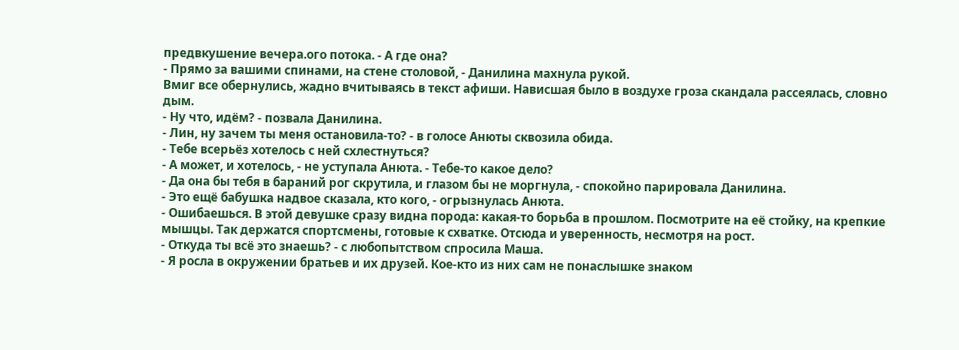предвкушение вечера.ого потока. - А где она?
- Прямо за вашими спинами, на стене столовой, - Данилина махнула рукой.
Вмиг все обернулись, жадно вчитываясь в текст афиши. Нависшая было в воздухе гроза скандала рассеялась, словно дым.
- Ну что, идём? - позвала Данилина.
- Лин, ну зачем ты меня остановила-то? - в голосе Анюты сквозила обида.
- Тебе всерьёз хотелось с ней схлестнуться?
- А может, и хотелось, - не уступала Анюта. - Тебе-то какое дело?
- Да она бы тебя в бараний рог скрутила, и глазом бы не моргнула, - спокойно парировала Данилина.
- Это ещё бабушка надвое сказала, кто кого, - огрызнулась Анюта.
- Ошибаешься. В этой девушке сразу видна порода: какая-то борьба в прошлом. Посмотрите на её стойку, на крепкие мышцы. Так держатся спортсмены, готовые к схватке. Отсюда и уверенность, несмотря на рост.
- Откуда ты всё это знаешь? - с любопытством спросила Маша.
- Я росла в окружении братьев и их друзей. Кое-кто из них сам не понаслышке знаком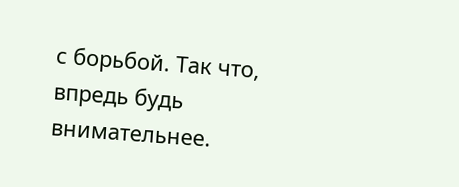с борьбой. Так что, впредь будь внимательнее.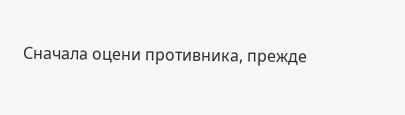Сначала оцени противника, прежде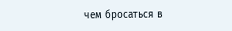чем бросаться в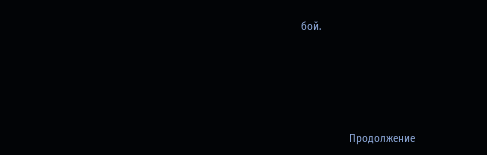бой.






                Продолжение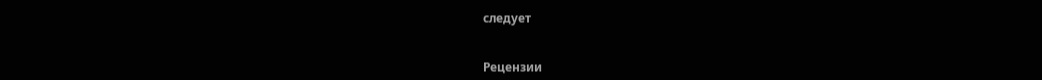следует


Рецензии